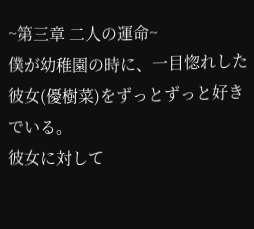~第三章 二人の運命~
僕が幼稚園の時に、一目惚れした彼女(優樹菜)をずっとずっと好きでいる。
彼女に対して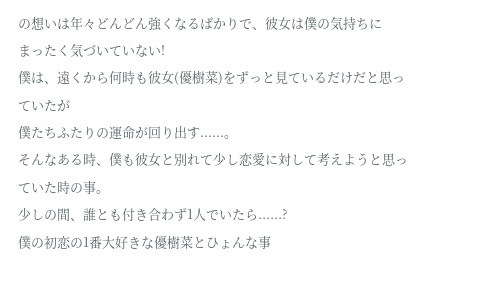の想いは年々どんどん強くなるばかりで、彼女は僕の気持ちに
まったく気づいていない!
僕は、遠くから何時も彼女(優樹菜)をずっと見ているだけだと思っていたが
僕たちふたりの運命が回り出す......。
そんなある時、僕も彼女と別れて少し恋愛に対して考えようと思っていた時の事。
少しの間、誰とも付き合わず1人でいたら......?
僕の初恋の1番大好きな優樹菜とひょんな事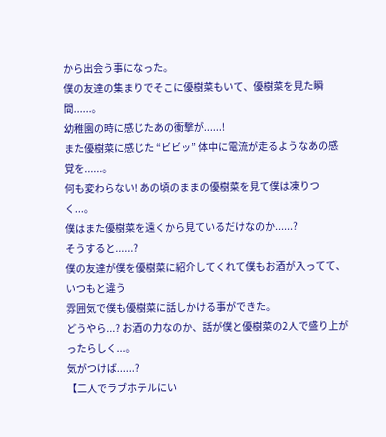から出会う事になった。
僕の友達の集まりでそこに優樹菜もいて、優樹菜を見た瞬間......。
幼稚園の時に感じたあの衝撃が......!
また優樹菜に感じた “ビビッ” 体中に電流が走るようなあの感覚を......。
何も変わらない! あの頃のままの優樹菜を見て僕は凍りつく...。
僕はまた優樹菜を遠くから見ているだけなのか......?
そうすると......?
僕の友達が僕を優樹菜に紹介してくれて僕もお酒が入ってて、いつもと違う
雰囲気で僕も優樹菜に話しかける事ができた。
どうやら...? お酒の力なのか、話が僕と優樹菜の2人で盛り上がったらしく...。
気がつけば......?
【二人でラブホテルにい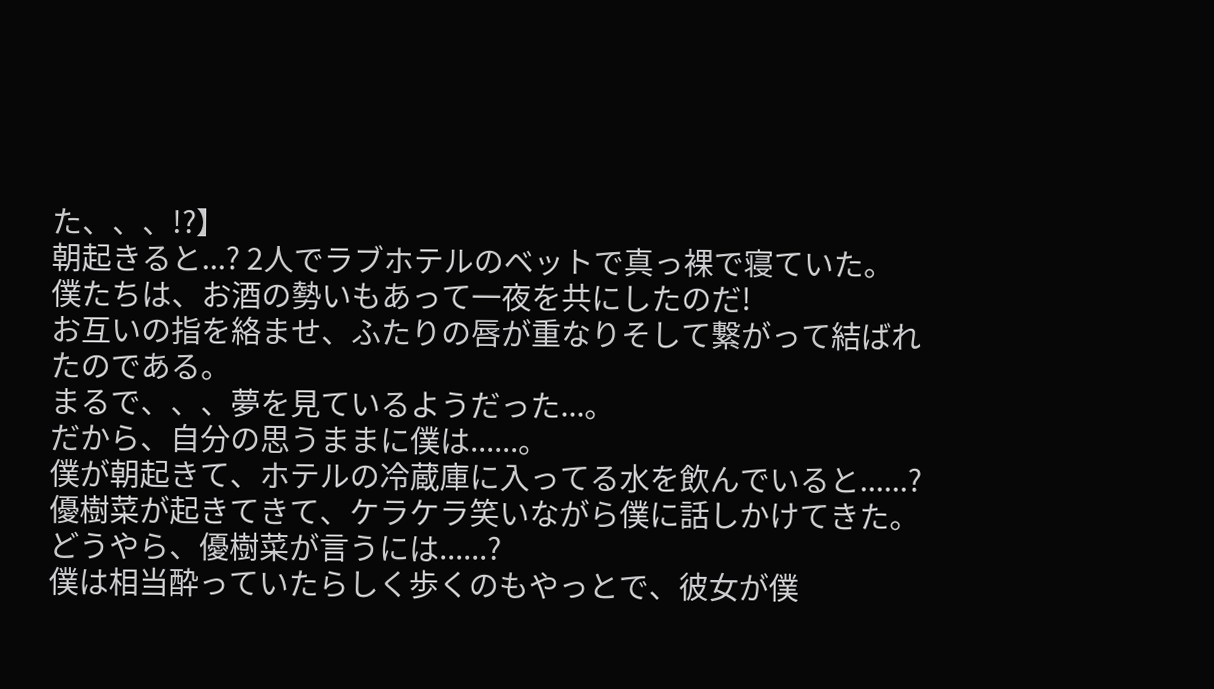た、、、!?】
朝起きると...? 2人でラブホテルのベットで真っ裸で寝ていた。
僕たちは、お酒の勢いもあって一夜を共にしたのだ!
お互いの指を絡ませ、ふたりの唇が重なりそして繋がって結ばれたのである。
まるで、、、夢を見ているようだった...。
だから、自分の思うままに僕は......。
僕が朝起きて、ホテルの冷蔵庫に入ってる水を飲んでいると......?
優樹菜が起きてきて、ケラケラ笑いながら僕に話しかけてきた。
どうやら、優樹菜が言うには......?
僕は相当酔っていたらしく歩くのもやっとで、彼女が僕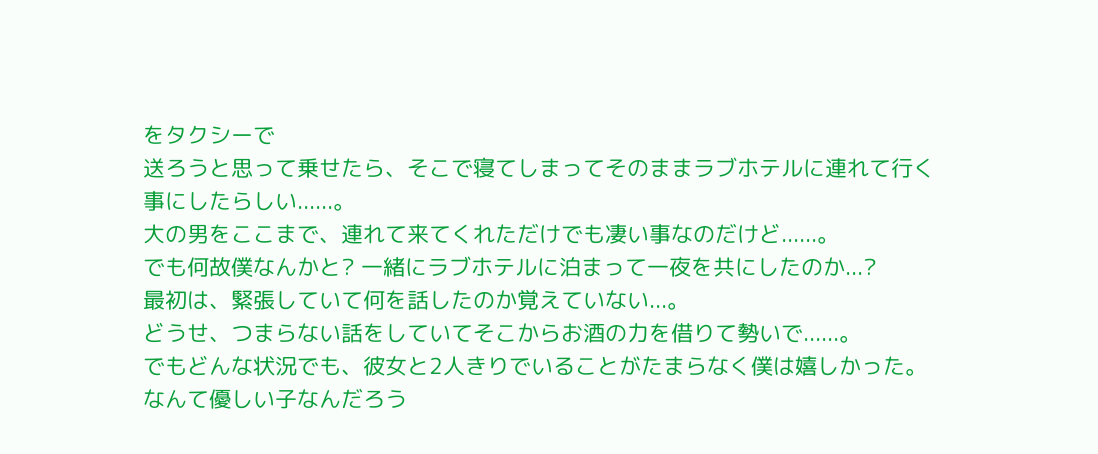をタクシーで
送ろうと思って乗せたら、そこで寝てしまってそのままラブホテルに連れて行く
事にしたらしい......。
大の男をここまで、連れて来てくれただけでも凄い事なのだけど......。
でも何故僕なんかと? 一緒にラブホテルに泊まって一夜を共にしたのか...?
最初は、緊張していて何を話したのか覚えていない...。
どうせ、つまらない話をしていてそこからお酒の力を借りて勢いで......。
でもどんな状況でも、彼女と2人きりでいることがたまらなく僕は嬉しかった。
なんて優しい子なんだろう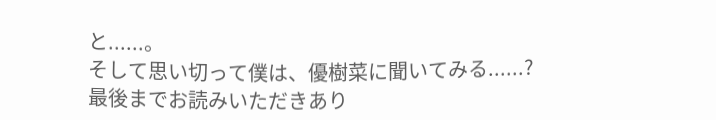と......。
そして思い切って僕は、優樹菜に聞いてみる......?
最後までお読みいただきあり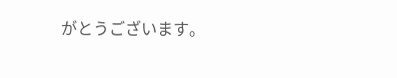がとうございます。